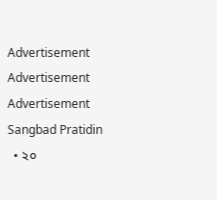Advertisement
Advertisement
Advertisement
Sangbad Pratidin
  • ২০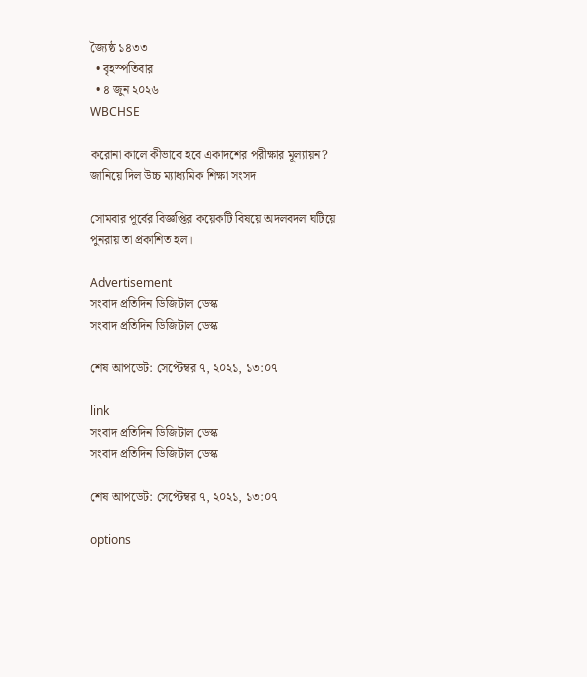জ্যৈষ্ঠ ১৪৩৩
  • বৃহস্পতিবার
  • ৪ জুন ২০২৬
WBCHSE

করোনা কালে কীভাবে হবে একাদশের পরীক্ষার মূল্যায়ন? জানিয়ে দিল উচ্চ ম্যাধ্যমিক শিক্ষা সংসদ

সোমবার পূর্বের বিজ্ঞপ্তির কয়েকটি বিষয়ে অদলবদল ঘটিয়ে পুনরায় তা প্রকাশিত হল।

Advertisement
সংবাদ প্রতিদিন ডিজিটাল ডেস্ক
সংবাদ প্রতিদিন ডিজিটাল ডেস্ক

শেষ আপডেট: সেপ্টেম্বর ৭, ২০২১, ১৩:০৭

link
সংবাদ প্রতিদিন ডিজিটাল ডেস্ক
সংবাদ প্রতিদিন ডিজিটাল ডেস্ক

শেষ আপডেট: সেপ্টেম্বর ৭, ২০২১, ১৩:০৭

options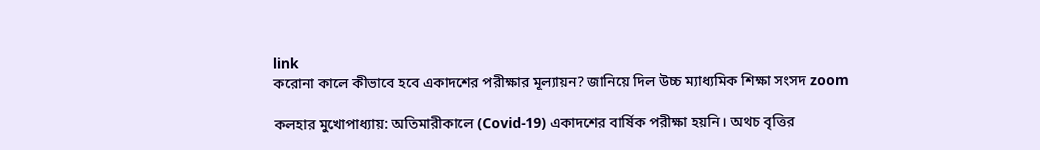link
করোনা কালে কীভাবে হবে একাদশের পরীক্ষার মূল্যায়ন? জানিয়ে দিল উচ্চ ম্যাধ্যমিক শিক্ষা সংসদ zoom

কলহার মুখোপাধ্যায়: অতিমারীকালে (Covid-19) একাদশের বার্ষিক পরীক্ষা হয়নি। অথচ বৃত্তির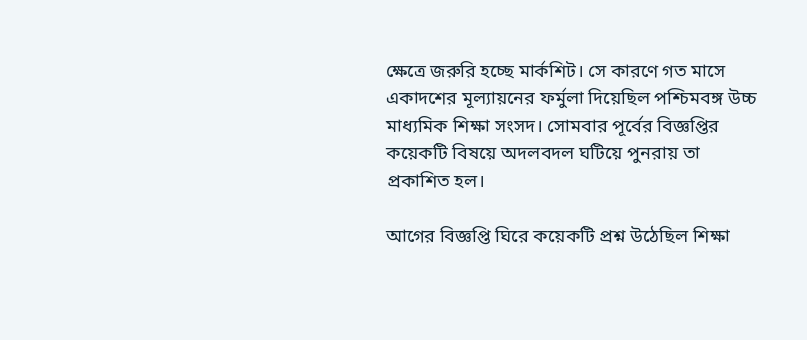ক্ষেত্রে জরুরি হচ্ছে মার্কশিট। সে কারণে গত মাসে একাদশের মূল্যায়নের ফর্মুলা দিয়েছিল পশ্চিমবঙ্গ উচ্চ মাধ্যমিক শিক্ষা সংসদ। সোমবার পূর্বের বিজ্ঞপ্তির কয়েকটি বিষয়ে অদলবদল ঘটিয়ে পুনরায় তা প্রকাশিত হল।

আগের বিজ্ঞপ্তি ঘিরে কয়েকটি প্রশ্ন উঠেছিল শিক্ষা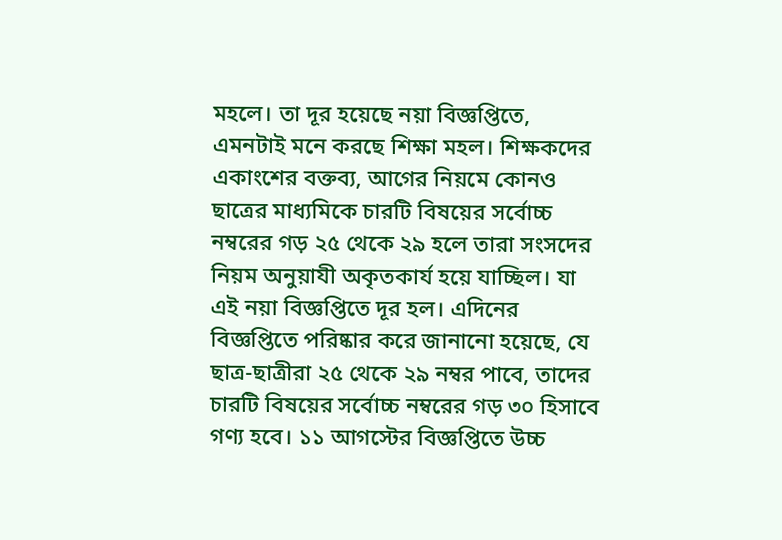মহলে। তা দূর হয়েছে নয়া বিজ্ঞপ্তিতে, এমনটাই মনে করছে শিক্ষা মহল। শিক্ষকদের একাংশের বক্তব্য, আগের নিয়মে কোনও ছাত্রের মাধ্যমিকে চারটি বিষয়ের সর্বোচ্চ নম্বরের গড় ২৫ থেকে ২৯ হলে তারা সংসদের নিয়ম অনুয়াযী অকৃতকার্য হয়ে যাচ্ছিল। যা এই নয়া বিজ্ঞপ্তিতে দূর হল। এদিনের বিজ্ঞপ্তিতে পরিষ্কার করে জানানো হয়েছে, যে ছাত্র-ছাত্রীরা ২৫ থেকে ২৯ নম্বর পাবে, তাদের চারটি বিষয়ের সর্বোচ্চ নম্বরের গড় ৩০ হিসাবে গণ্য হবে। ১১ আগস্টের বিজ্ঞপ্তিতে উচ্চ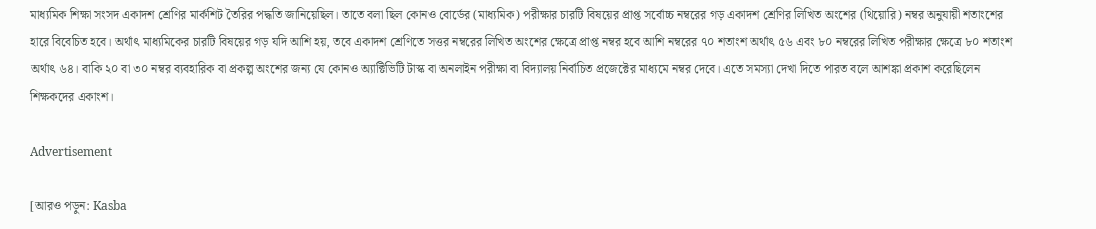মাধ্যমিক শিক্ষা সংসদ একাদশ শ্রেণির মার্কশিট তৈরির পদ্ধতি জানিয়েছিল। তাতে বলা ছিল কোনও বোর্ডের (মাধ্যমিক) পরীক্ষার চারটি বিষয়ের প্রাপ্ত সর্বোচ্চ নম্বরের গড় একাদশ শ্রেণির লিখিত অংশের (থিয়োরি) নম্বর অনুযায়ী শতাংশের হারে বিবেচিত হবে। অর্থাৎ মাধ্যমিকের চারটি বিষয়ের গড় যদি আশি হয়, তবে একাদশ শ্রেণিতে সত্তর নম্বরের লিখিত অংশের ক্ষেত্রে প্রাপ্ত নম্বর হবে আশি নম্বরের ৭০ শতাংশ অর্থাৎ ৫৬ এবং ৮০ নম্বরের লিখিত পরীক্ষার ক্ষেত্রে ৮০ শতাংশ অর্থাৎ ৬৪। বাকি ২০ বা ৩০ নম্বর ব্যবহারিক বা প্রকল্প অংশের জন্য যে কোনও অ্যাক্টিভিটি টাস্ক বা অনলাইন পরীক্ষা বা বিদ্যালয় নির্বাচিত প্রজেক্টের মাধ্যমে নম্বর দেবে। এতে সমস্যা দেখা দিতে পারত বলে আশঙ্কা প্রকাশ করেছিলেন শিক্ষকদের একাংশ।

Advertisement

[আরও পড়ুন: Kasba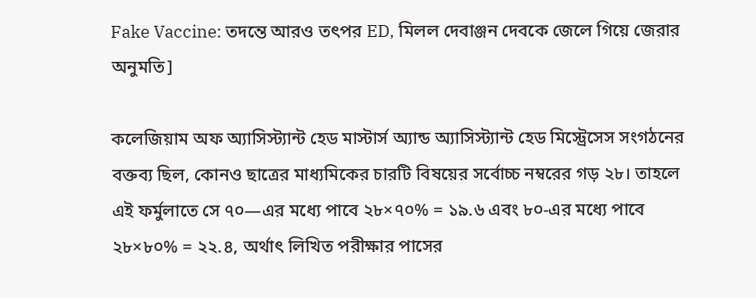Fake Vaccine: তদন্তে আরও তৎপর ED, মিলল দেবাঞ্জন দেবকে জেলে গিয়ে জেরার অনুমতি]

কলেজিয়াম অফ অ্যাসিস্ট্যান্ট হেড মাস্টার্স অ্যান্ড অ্যাসিস্ট্যান্ট হেড মিস্ট্রেসেস সংগঠনের বক্তব্য ছিল, কোনও ছাত্রের মাধ্যমিকের চারটি বিষয়ের সর্বোচ্চ নম্বরের গড় ২৮। তাহলে এই ফর্মুলাতে সে ৭০—এর মধ্যে পাবে ২৮×৭০% = ১৯.৬ এবং ৮০-এর মধ্যে পাবে ২৮×৮০% = ২২.৪, অর্থাৎ লিখিত পরীক্ষার পাসের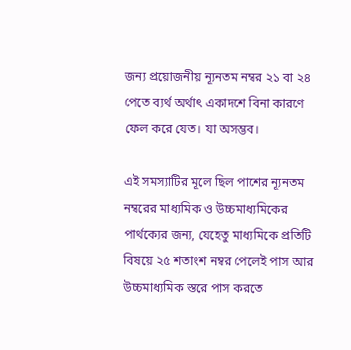জন্য প্রয়োজনীয় ন্যূনতম নম্বর ২১ বা ২৪ পেতে ব্যর্থ অর্থাৎ একাদশে বিনা কারণে ফেল করে যেত। যা অসম্ভব।

এই সমস্যাটির মূলে ছিল পাশের ন্যূনতম নম্বরের মাধ্যমিক ও উচ্চমাধ্যমিকের পার্থক্যের জন্য, যেহেতু মাধ্যমিকে প্রতিটি বিষয়ে ২৫ শতাংশ নম্বর পেলেই পাস আর উচ্চমাধ্যমিক স্তরে পাস করতে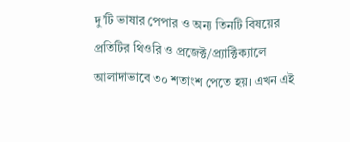দু’টি ভাষার পেপার ও অন্য তিনটি বিষয়ের প্রতিটির থিওরি ও প্রজেক্ট/প্র্যাক্টিক্যালে আলাদাভাবে ৩০ শতাংশ পেতে হয়। এখন এই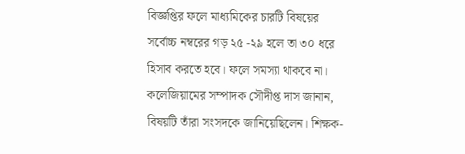বিজ্ঞপ্তির ফলে মাধ্যমিকের চারটি বিষয়ের সর্বোচ্চ নম্বরের গড় ২৫ -২৯ হলে তা ৩০ ধরে হিসাব করতে হবে। ফলে সমস্যা থাকবে না। কলেজিয়ামের সম্পাদক সৌদীপ্ত দাস জানান, বিষয়টি তাঁরা সংসদকে জানিয়েছিলেন। শিক্ষক-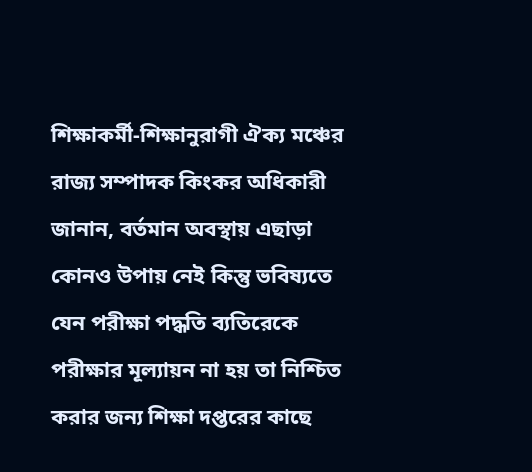শিক্ষাকর্মী-শিক্ষানুরাগী ঐক্য মঞ্চের রাজ্য সম্পাদক কিংকর অধিকারী জানান, বর্তমান অবস্থায় এছাড়া কোনও উপায় নেই কিন্তু ভবিষ্যতে যেন পরীক্ষা পদ্ধতি ব্যতিরেকে পরীক্ষার মূল্যায়ন না হয় তা নিশ্চিত করার জন্য শিক্ষা দপ্তরের কাছে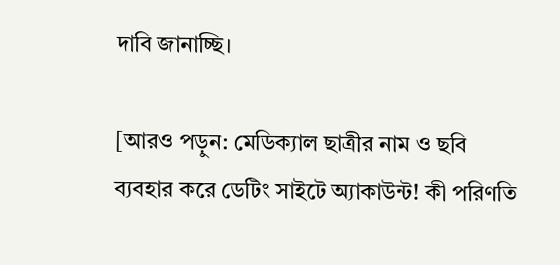দাবি জানাচ্ছি।

[আরও পড়ুন: মেডিক্যাল ছাত্রীর নাম ও ছবি ব্যবহার করে ডেটিং সাইটে অ্যাকাউন্ট! কী পরিণতি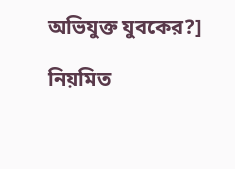অভিযুক্ত যুবকের?]

নিয়মিত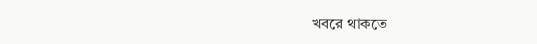খবরে থাকতে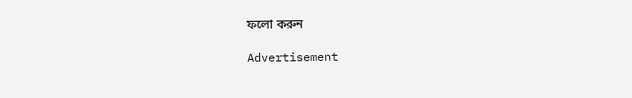ফলো করুন

Advertisement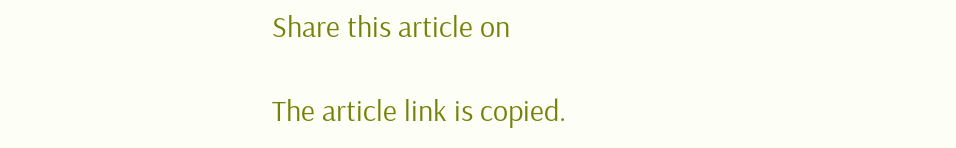Share this article on

The article link is copied.